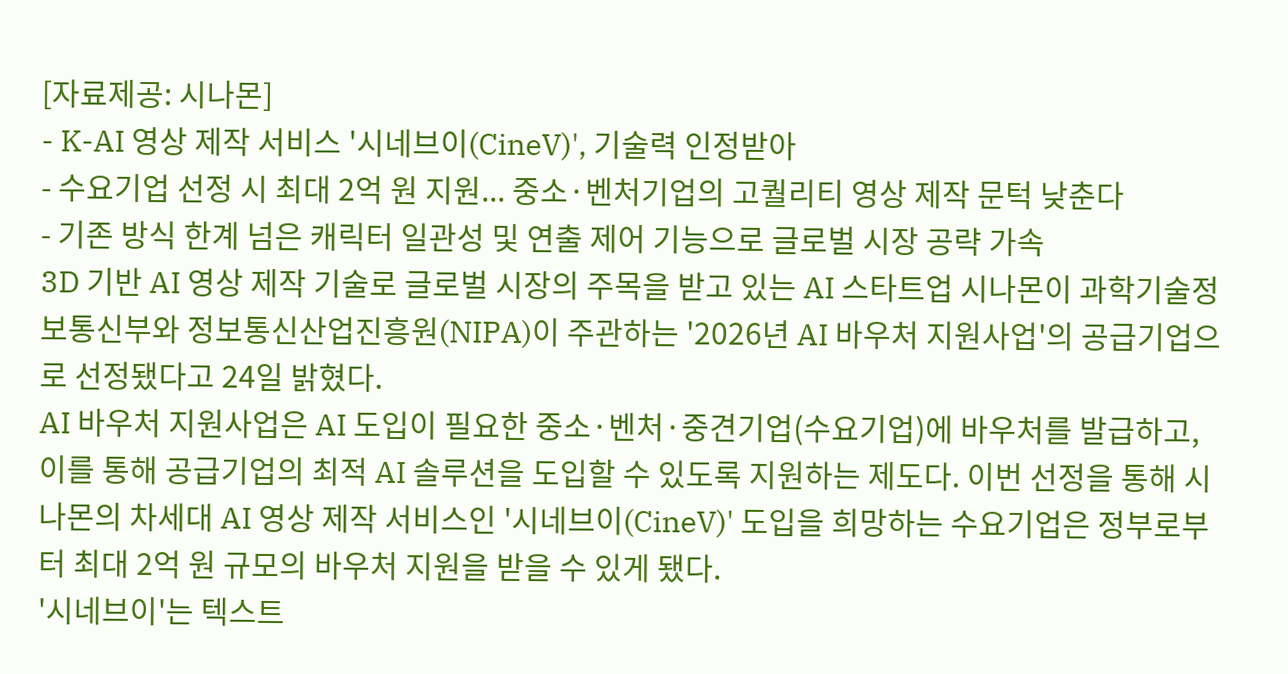[자료제공: 시나몬]
- K-AI 영상 제작 서비스 '시네브이(CineV)', 기술력 인정받아
- 수요기업 선정 시 최대 2억 원 지원... 중소·벤처기업의 고퀄리티 영상 제작 문턱 낮춘다
- 기존 방식 한계 넘은 캐릭터 일관성 및 연출 제어 기능으로 글로벌 시장 공략 가속
3D 기반 AI 영상 제작 기술로 글로벌 시장의 주목을 받고 있는 AI 스타트업 시나몬이 과학기술정보통신부와 정보통신산업진흥원(NIPA)이 주관하는 '2026년 AI 바우처 지원사업'의 공급기업으로 선정됐다고 24일 밝혔다.
AI 바우처 지원사업은 AI 도입이 필요한 중소·벤처·중견기업(수요기업)에 바우처를 발급하고, 이를 통해 공급기업의 최적 AI 솔루션을 도입할 수 있도록 지원하는 제도다. 이번 선정을 통해 시나몬의 차세대 AI 영상 제작 서비스인 '시네브이(CineV)' 도입을 희망하는 수요기업은 정부로부터 최대 2억 원 규모의 바우처 지원을 받을 수 있게 됐다.
'시네브이'는 텍스트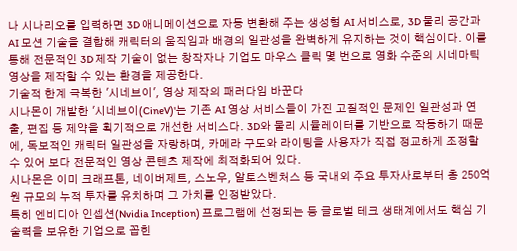나 시나리오를 입력하면 3D 애니메이션으로 자동 변환해 주는 생성형 AI 서비스로, 3D 물리 공간과 AI 모션 기술을 결합해 캐릭터의 움직임과 배경의 일관성을 완벽하게 유지하는 것이 핵심이다. 이를 통해 전문적인 3D 제작 기술이 없는 창작자나 기업도 마우스 클릭 몇 번으로 영화 수준의 시네마틱 영상을 제작할 수 있는 환경을 제공한다.
기술적 한계 극복한 '시네브이', 영상 제작의 패러다임 바꾼다
시나몬이 개발한 '시네브이(CineV)'는 기존 AI 영상 서비스들이 가진 고질적인 문제인 일관성과 연출, 편집 등 제약을 획기적으로 개선한 서비스다. 3D와 물리 시뮬레이터를 기반으로 작동하기 때문에, 독보적인 캐릭터 일관성을 자랑하며, 카메라 구도와 라이팅을 사용자가 직접 정교하게 조정할 수 있어 보다 전문적인 영상 콘텐츠 제작에 최적화되어 있다.
시나몬은 이미 크래프톤, 네이버제트, 스노우, 알토스벤처스 등 국내외 주요 투자사로부터 총 250억 원 규모의 누적 투자를 유치하며 그 가치를 인정받았다.
특히 엔비디아 인셉션(Nvidia Inception) 프로그램에 선정되는 등 글로벌 테크 생태계에서도 핵심 기술력을 보유한 기업으로 꼽힌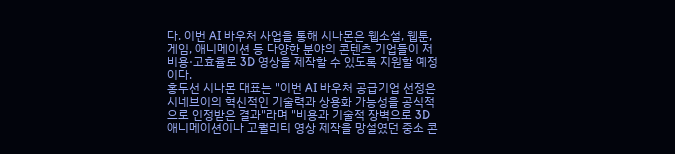다. 이번 AI 바우처 사업을 통해 시나몬은 웹소설, 웹툰, 게임, 애니메이션 등 다양한 분야의 콘텐츠 기업들이 저비용·고효율로 3D 영상을 제작할 수 있도록 지원할 예정이다.
홍두선 시나몬 대표는 "이번 AI 바우처 공급기업 선정은 시네브이의 혁신적인 기술력과 상용화 가능성을 공식적으로 인정받은 결과"라며 "비용과 기술적 장벽으로 3D 애니메이션이나 고퀄리티 영상 제작을 망설였던 중소 콘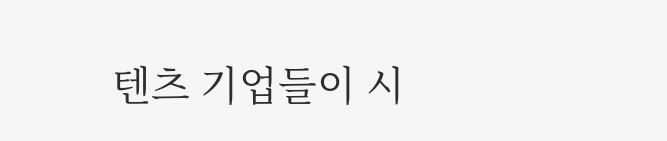텐츠 기업들이 시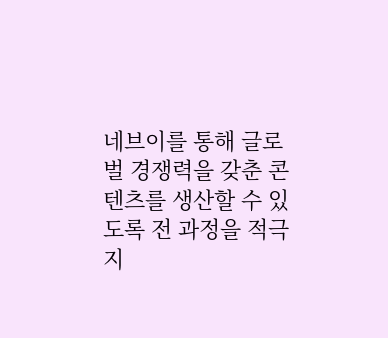네브이를 통해 글로벌 경쟁력을 갖춘 콘텐츠를 생산할 수 있도록 전 과정을 적극 지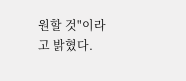원할 것"이라고 밝혔다.